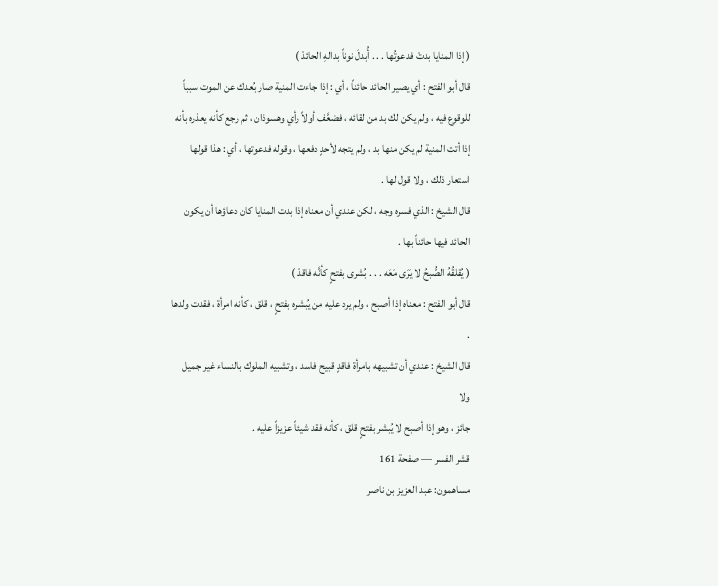( إذا المنايا بدتْ فدعوتُها . . . أُبدلَ نوناً بدالهِ الحائدْ )
قال أبو الفتح : أي يصير الحائد حائناً ، أي : إذا جاءت المنية صار بُعدك عن الموت سبباً للوقوع فيه ، ولم يكن لك بد من لقائه ، فضعَّف أولاً رأي وهسوذان ، ثم رجع كأنه يعذره بأنه إذا أتت المنية لم يكن منها بد ، ولم يتجه لأحدٍ دفعها ، وقوله فدعوتها ، أي : هذا قولها استعار ذلك ، ولا قول لها .
قال الشيخ : الذي فسره وجه ، لكن عندي أن معناه إذا بدت المنايا كان دعاؤها أن يكون الحائد فيها حائناً بها .
( يُقلقُهُ الصُّبحُ لا يَرَى مَعَه . . . بُشرى بفتحٍ كأنَّه فاقدْ )
قال أبو الفتح : معناه إذا أصبح ، ولم يرد عليه من يُبشره بفتحٍ ، قلق ، كأنه امرأة ، فقدت ولدها .
قال الشيخ : عندي أن تشبيهه بامرأة فاقدٍ قبيح فاسد ، وتشبيه الملوك بالنساء غير جميل ولا
جائز ، وهو إذا أصبح لا يُبشر بفتحٍ قلق ، كأنه فقد شيئاً عزيزاً عليه .
قشر الفسر — صفحة 161
مساهمون: عبد العزيز بن ناصر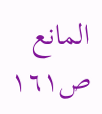المانع
ص١٦١